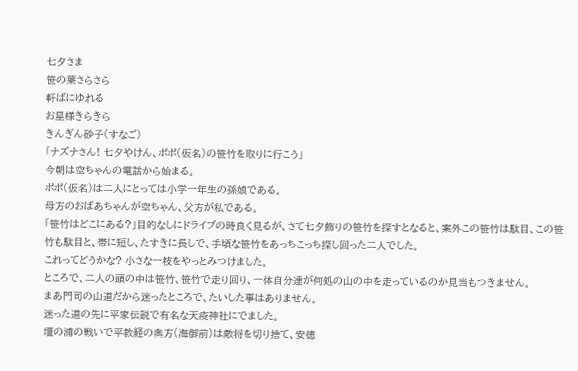七夕さま
笹の葉さらさら
軒ばにゆれる
お星様きらきら
きんぎん砂子(すなご)
「ナズナさん! 七夕やけん、ポポ(仮名)の笹竹を取りに行こう」
今朝は空ちゃんの電話から始まる。
ポポ(仮名)は二人にとっては小学一年生の孫娘である。
母方のおばあちゃんが空ちゃん、父方が私である。
「笹竹はどこにある?」目的なしにドライブの時良く見るが、さて七夕飾りの笹竹を探すとなると、案外この笹竹は駄目、この笹竹も駄目と、帯に短し、たすきに長しで、手頃な笹竹をあっちこっち探し回った二人でした。
これってどうかな? 小さな一枝をやっとみつけました。
ところで、二人の頭の中は笹竹、笹竹で走り回り、一体自分達が何処の山の中を走っているのか見当もつきません。
まあ門司の山道だから迷ったところで、たいした事はありません。
迷った道の先に平家伝説で有名な天疫神社にでました。
壇の浦の戦いで平教経の奥方(海御前)は敵将を切り捨て、安徳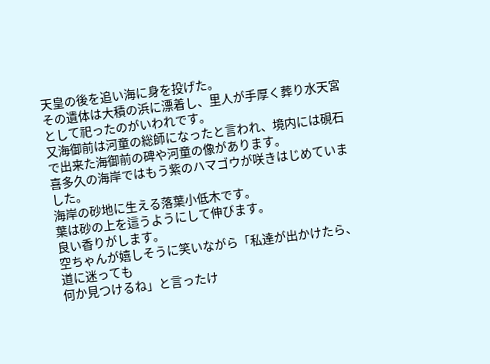天皇の後を追い海に身を投げた。
その遺体は大積の浜に漂着し、里人が手厚く葬り水天宮として祀ったのがいわれです。
又海御前は河童の総師になったと言われ、境内には硯石で出来た海御前の碑や河童の像があります。
喜多久の海岸ではもう紫のハマゴウが咲きはじめていました。
海岸の砂地に生える落葉小低木です。
葉は砂の上を這うようにして伸びます。
良い香りがします。
空ちゃんが嬉しそうに笑いながら「私達が出かけたら、道に迷っても
何か見つけるね」と言ったけ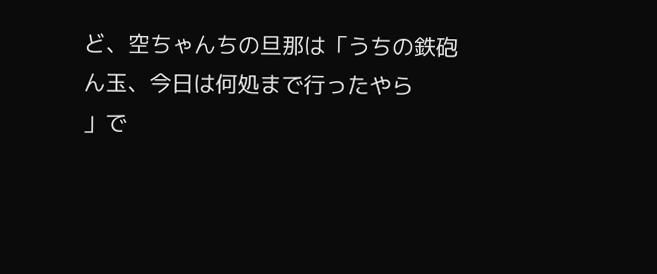ど、空ちゃんちの旦那は「うちの鉄砲ん玉、今日は何処まで行ったやら
」で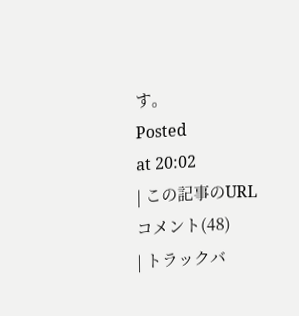す。
Posted
at 20:02
| この記事のURL
コメント(48)
| トラックバ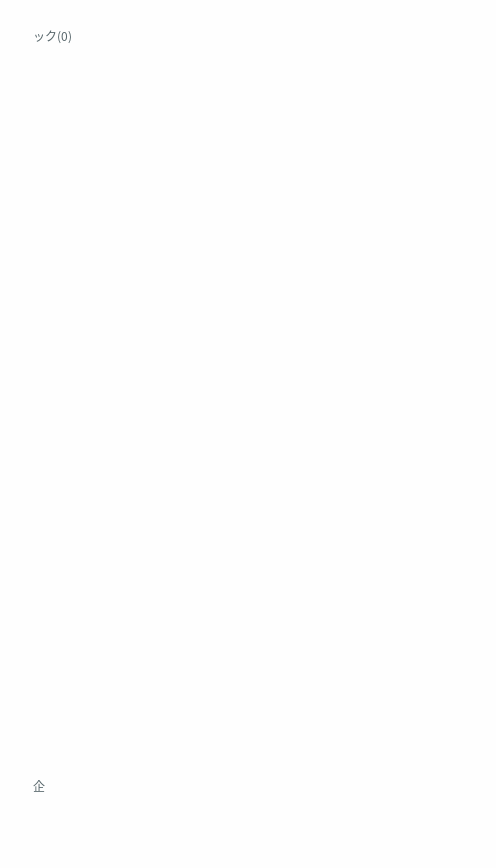ック(0)



























企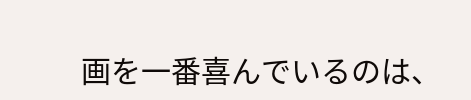画を一番喜んでいるのは、